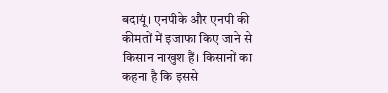बदायूं। एनपीके और एनपी की कीमतों में इजाफा किए जाने से किसान नाखुश हैं। किसानों का कहना है कि इससे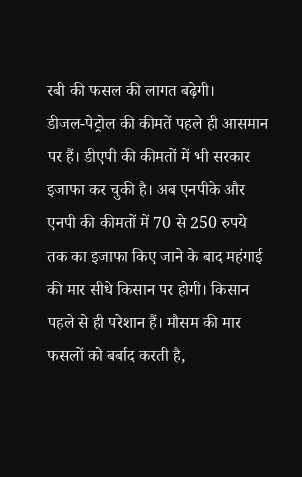रबी की फसल की लागत बढ़ेगी।
डीजल-पेट्रोल की कीमतें पहले ही आसमान पर हैं। डीएपी की कीमतों में भी सरकार इजाफा कर चुकी है। अब एनपीके और एनपी की कीमतों में 70 से 250 रुपये तक का इजाफा किए जाने के बाद महंगाई की मार सीधे किसान पर होगी। किसान पहले से ही परेशान हैं। मौसम की मार फसलों को बर्बाद करती है,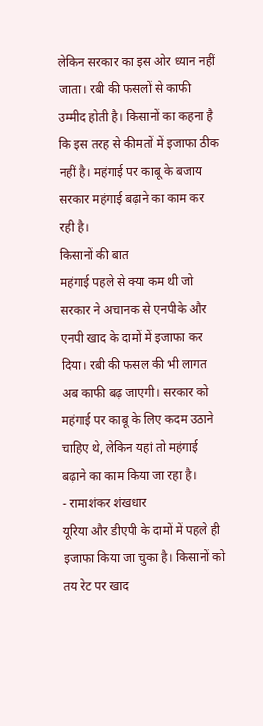लेकिन सरकार का इस ओर ध्यान नहीं जाता। रबी की फसलों से काफी उम्मीद होती है। किसानों का कहना है कि इस तरह से कीमतों में इजाफा ठीक नहीं है। महंगाई पर काबू के बजाय सरकार महंगाई बढ़ाने का काम कर रही है।
किसानों की बात
महंगाई पहले से क्या कम थी जो सरकार ने अचानक से एनपीके और एनपी खाद के दामों में इजाफा कर दिया। रबी की फसल की भी लागत अब काफी बढ़ जाएगी। सरकार को महंगाई पर काबू के लिए कदम उठाने चाहिए थे, लेकिन यहां तो महंगाई बढ़ाने का काम किया जा रहा है।
- रामाशंकर शंखधार
यूरिया और डीएपी के दामों में पहले ही इजाफा किया जा चुका है। किसानों को तय रेट पर खाद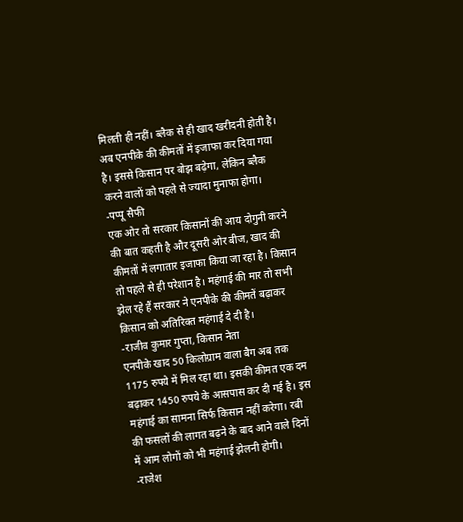मिलती ही नहीं। ब्लैक से ही खाद खरीदनी होती है। अब एनपीके की कीमतों में इजाफा कर दिया गया है। इससे किसान पर बोझ बढ़ेगा, लेकिन ब्लैक करने वालों को पहले से ज्यादा मुनाफा होगा।
-पप्पू सैफी
एक ओर तो सरकार किसानों की आय दोगुनी करने की बात कहती है और दूसरी ओर बीज, खाद की कीमतों में लगातार इजाफा किया जा रहा है। किसान तो पहले से ही परेशान है। महंगाई की मार तो सभी झेल रहे हैं सरकार ने एनपीके की कीमतें बढ़ाकर किसान को अतिरिक्त महंगाई दे दी है।
-राजीव कुमार गुप्ता, किसान नेता
एनपीके खाद 50 किलोग्राम वाला बैग अब तक 1175 रुपये में मिल रहा था। इसकी कीमत एक दम बढ़ाकर 1450 रुपये के आसपास कर दी गई है। इस महंगाई का सामना सिर्फ किसान नहीं करेगा। रबी की फसलों की लागत बढ़ने के बाद आने वाले दिनों में आम लोगों को भी महंगाई झेलनी होगी।
-राजेश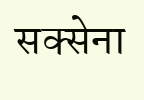सक्सेना